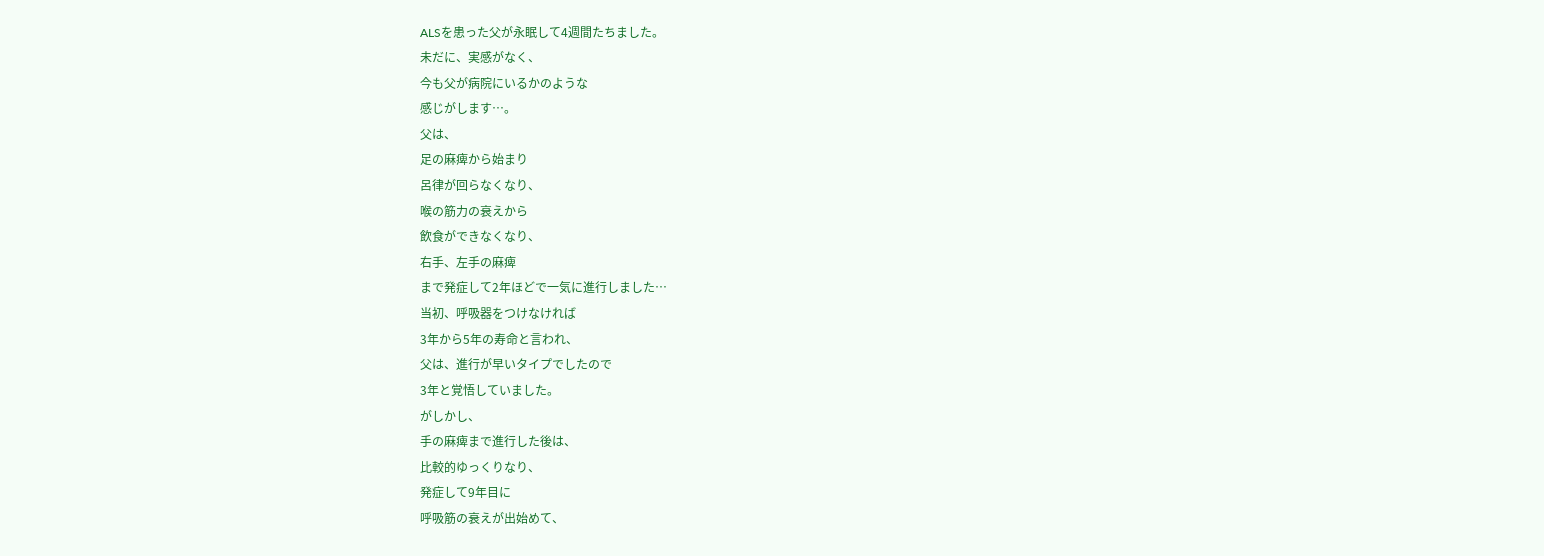ALSを患った父が永眠して4週間たちました。
未だに、実感がなく、
今も父が病院にいるかのような
感じがします…。
父は、
足の麻痺から始まり
呂律が回らなくなり、
喉の筋力の衰えから
飲食ができなくなり、
右手、左手の麻痺
まで発症して2年ほどで一気に進行しました…
当初、呼吸器をつけなければ
3年から5年の寿命と言われ、
父は、進行が早いタイプでしたので
3年と覚悟していました。
がしかし、
手の麻痺まで進行した後は、
比較的ゆっくりなり、
発症して9年目に
呼吸筋の衰えが出始めて、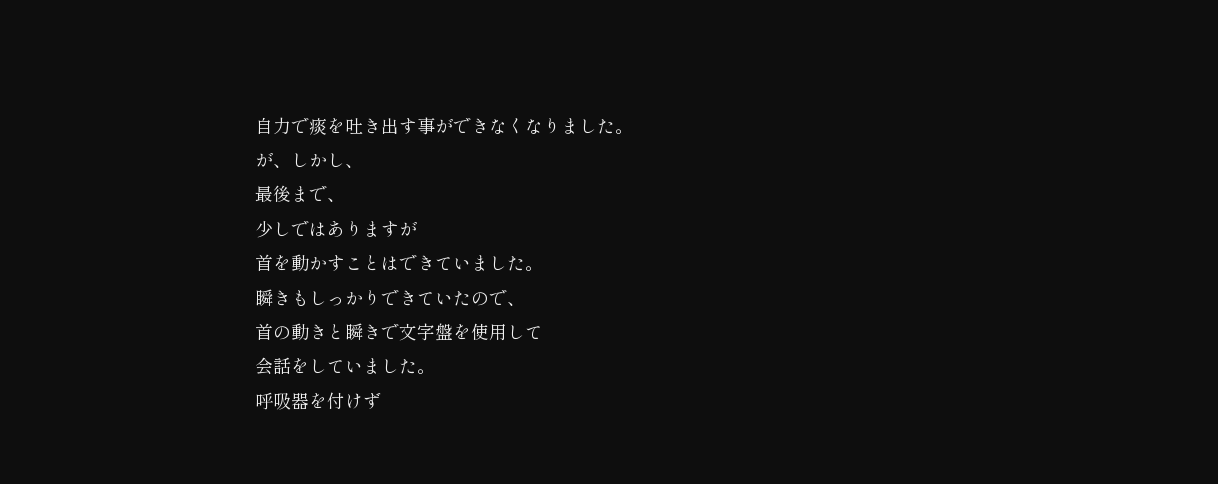自力で痰を吐き出す事ができなくなりました。
が、しかし、
最後まで、
少しではありますが
首を動かすことはできていました。
瞬きもしっかりできていたので、
首の動きと瞬きで文字盤を使用して
会話をしていました。
呼吸器を付けず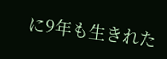に9年も生きれた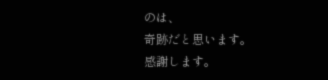のは、
奇跡だと思います。
感謝します。